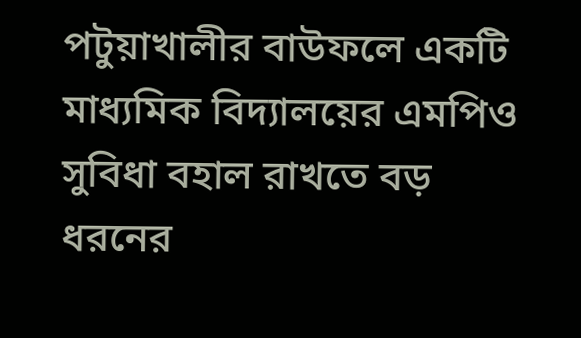পটুয়াখালীর বাউফলে একটি মাধ্যমিক বিদ্যালয়ের এমপিও সুবিধা বহাল রাখতে বড় ধরনের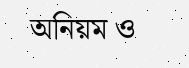অনিয়ম ও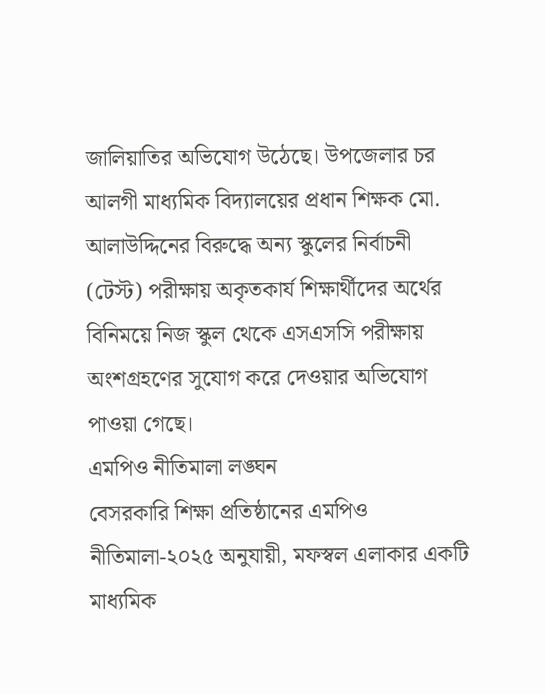জালিয়াতির অভিযোগ উঠেছে। উপজেলার চর আলগী মাধ্যমিক বিদ্যালয়ের প্রধান শিক্ষক মো. আলাউদ্দিনের বিরুদ্ধে অন্য স্কুলের নির্বাচনী (টেস্ট) পরীক্ষায় অকৃতকার্য শিক্ষার্থীদের অর্থের বিনিময়ে নিজ স্কুল থেকে এসএসসি পরীক্ষায় অংশগ্রহণের সুযোগ করে দেওয়ার অভিযোগ পাওয়া গেছে।
এমপিও নীতিমালা লঙ্ঘন
বেসরকারি শিক্ষা প্রতিষ্ঠানের এমপিও নীতিমালা-২০২৫ অনুযায়ী, মফস্বল এলাকার একটি মাধ্যমিক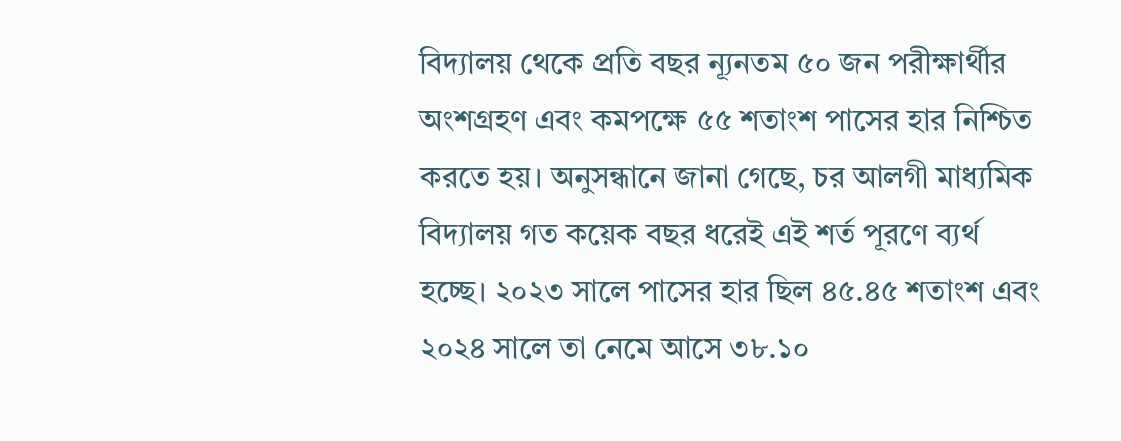বিদ্যালয় থেকে প্রতি বছর ন্যূনতম ৫০ জন পরীক্ষার্থীর অংশগ্রহণ এবং কমপক্ষে ৫৫ শতাংশ পাসের হার নিশ্চিত করতে হয়। অনুসন্ধানে জানা গেছে, চর আলগী মাধ্যমিক বিদ্যালয় গত কয়েক বছর ধরেই এই শর্ত পূরণে ব্যর্থ হচ্ছে। ২০২৩ সালে পাসের হার ছিল ৪৫.৪৫ শতাংশ এবং ২০২৪ সালে তা নেমে আসে ৩৮.১০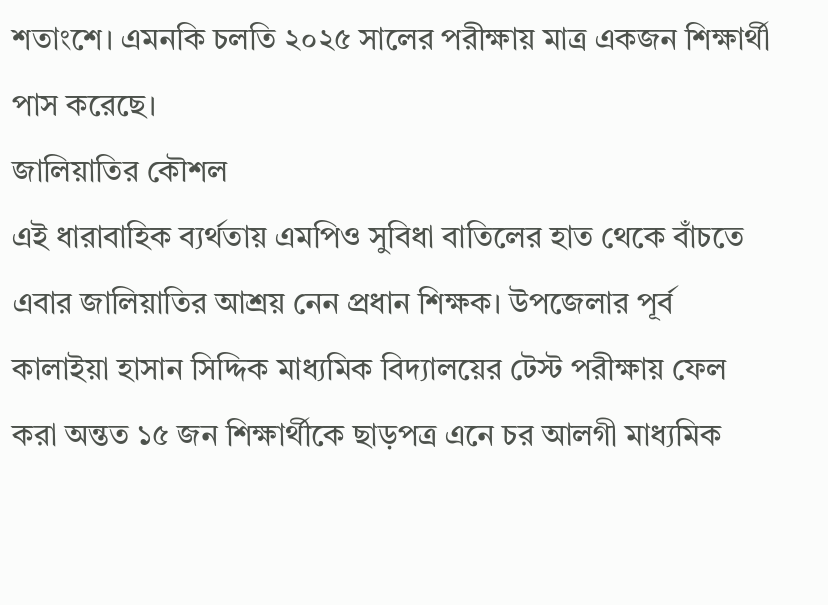শতাংশে। এমনকি চলতি ২০২৫ সালের পরীক্ষায় মাত্র একজন শিক্ষার্থী পাস করেছে।
জালিয়াতির কৌশল
এই ধারাবাহিক ব্যর্থতায় এমপিও সুবিধা বাতিলের হাত থেকে বাঁচতে এবার জালিয়াতির আশ্রয় নেন প্রধান শিক্ষক। উপজেলার পূর্ব কালাইয়া হাসান সিদ্দিক মাধ্যমিক বিদ্যালয়ের টেস্ট পরীক্ষায় ফেল করা অন্তত ১৫ জন শিক্ষার্থীকে ছাড়পত্র এনে চর আলগী মাধ্যমিক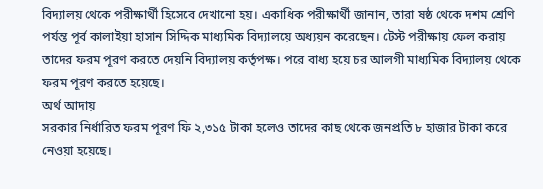বিদ্যালয় থেকে পরীক্ষার্থী হিসেবে দেখানো হয়। একাধিক পরীক্ষার্থী জানান, তারা ষষ্ঠ থেকে দশম শ্রেণি পর্যন্ত পূর্ব কালাইয়া হাসান সিদ্দিক মাধ্যমিক বিদ্যালয়ে অধ্যয়ন করেছেন। টেস্ট পরীক্ষায় ফেল করায় তাদের ফরম পূরণ করতে দেয়নি বিদ্যালয় কর্তৃপক্ষ। পরে বাধ্য হয়ে চর আলগী মাধ্যমিক বিদ্যালয় থেকে ফরম পূরণ করতে হয়েছে।
অর্থ আদায়
সরকার নির্ধারিত ফরম পূরণ ফি ২,৩১৫ টাকা হলেও তাদের কাছ থেকে জনপ্রতি ৮ হাজার টাকা করে নেওয়া হয়েছে।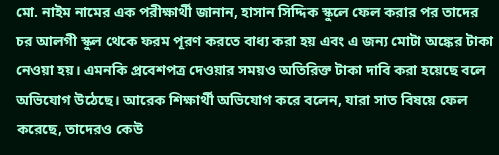মো. নাইম নামের এক পরীক্ষার্থী জানান, হাসান সিদ্দিক স্কুলে ফেল করার পর তাদের চর আলগী স্কুল থেকে ফরম পূরণ করতে বাধ্য করা হয় এবং এ জন্য মোটা অঙ্কের টাকা নেওয়া হয়। এমনকি প্রবেশপত্র দেওয়ার সময়ও অতিরিক্ত টাকা দাবি করা হয়েছে বলে অভিযোগ উঠেছে। আরেক শিক্ষার্থী অভিযোগ করে বলেন, যারা সাত বিষয়ে ফেল করেছে, তাদেরও কেউ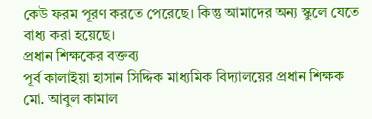কেউ ফরম পূরণ করতে পেরেছে। কিন্তু আমাদের অন্য স্কুলে যেতে বাধ্য করা হয়েছে।
প্রধান শিক্ষকের বক্তব্য
পূর্ব কালাইয়া হাসান সিদ্দিক মাধ্যমিক বিদ্যালয়ের প্রধান শিক্ষক মো. আবুল কামাল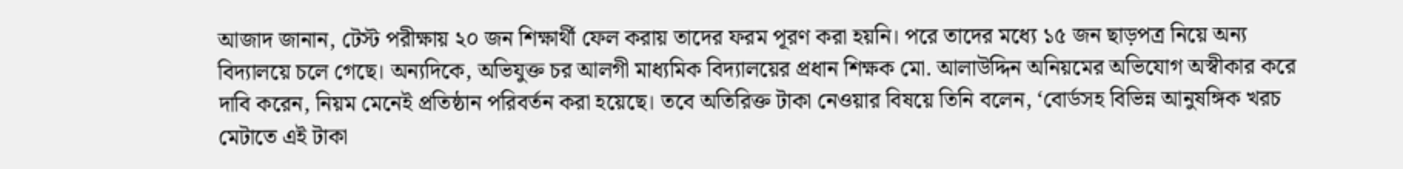আজাদ জানান, টেস্ট পরীক্ষায় ২০ জন শিক্ষার্থী ফেল করায় তাদের ফরম পূরণ করা হয়নি। পরে তাদের মধ্যে ১৫ জন ছাড়পত্র নিয়ে অন্য বিদ্যালয়ে চলে গেছে। অন্যদিকে, অভিযুক্ত চর আলগী মাধ্যমিক বিদ্যালয়ের প্রধান শিক্ষক মো. আলাউদ্দিন অনিয়মের অভিযোগ অস্বীকার করে দাবি করেন, নিয়ম মেনেই প্রতিষ্ঠান পরিবর্তন করা হয়েছে। তবে অতিরিক্ত টাকা নেওয়ার বিষয়ে তিনি বলেন, ‘বোর্ডসহ বিভিন্ন আনুষঙ্গিক খরচ মেটাতে এই টাকা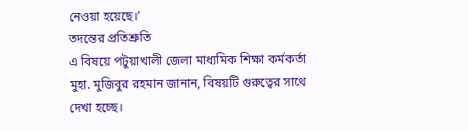নেওয়া হয়েছে।’
তদন্তের প্রতিশ্রুতি
এ বিষয়ে পটুয়াখালী জেলা মাধ্যমিক শিক্ষা কর্মকর্তা মুহা. মুজিবুর রহমান জানান, বিষয়টি গুরুত্বের সাথে দেখা হচ্ছে।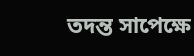তদন্ত সাপেক্ষে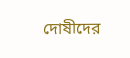দোষীদের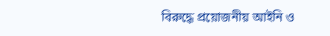বিরুদ্ধে প্রয়োজনীয় আইনি ও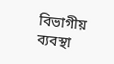বিভাগীয় ব্যবস্থা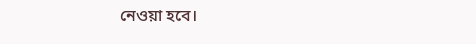নেওয়া হবে।